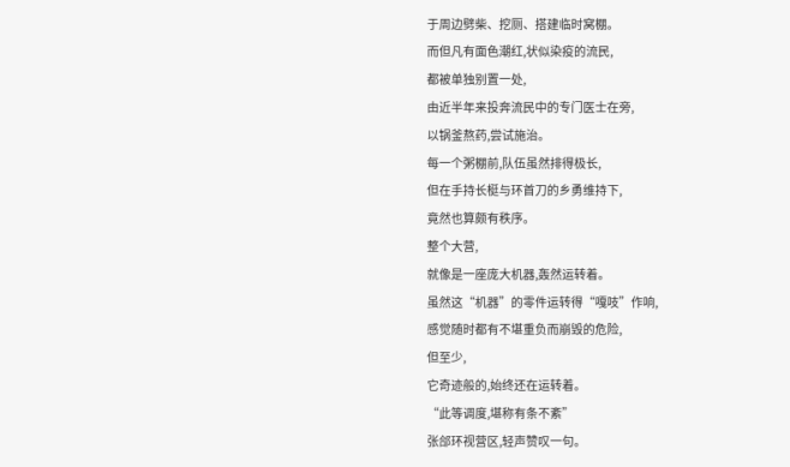于周边劈柴、挖厕、搭建临时窝棚。
而但凡有面色潮红,状似染疫的流民,
都被单独别置一处,
由近半年来投奔流民中的专门医士在旁,
以锅釜熬药,尝试施治。
每一个粥棚前,队伍虽然排得极长,
但在手持长梃与环首刀的乡勇维持下,
竟然也算颇有秩序。
整个大营,
就像是一座庞大机器,轰然运转着。
虽然这“机器”的零件运转得“嘎吱”作响,
感觉随时都有不堪重负而崩毁的危险,
但至少,
它奇迹般的,始终还在运转着。
“此等调度,堪称有条不紊”
张郃环视营区,轻声赞叹一句。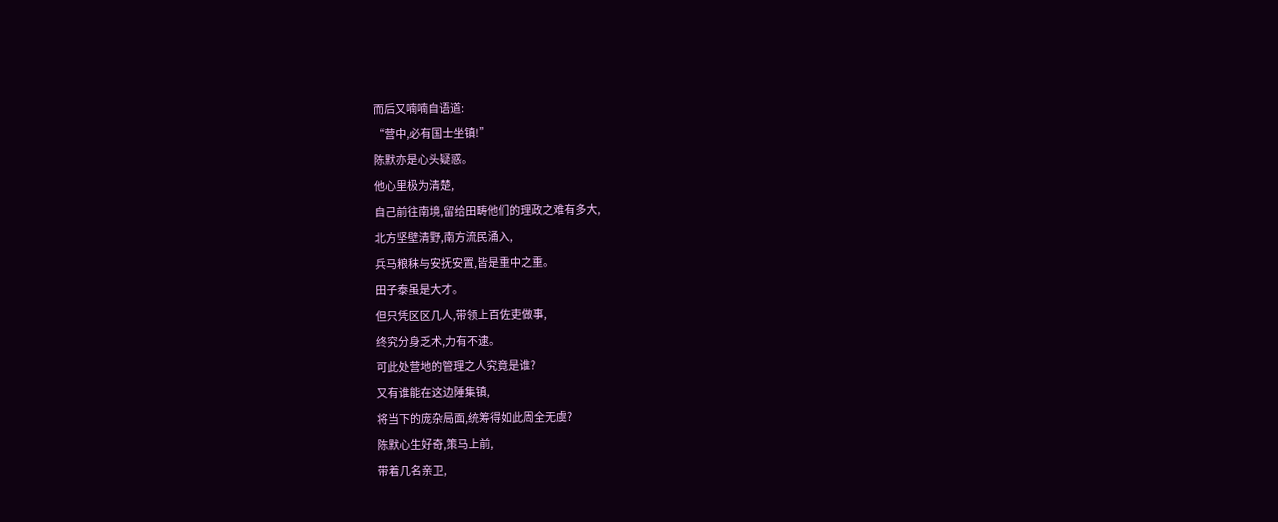而后又喃喃自语道:
“营中,必有国士坐镇!”
陈默亦是心头疑惑。
他心里极为清楚,
自己前往南境,留给田畴他们的理政之难有多大,
北方坚壁清野,南方流民涌入,
兵马粮秣与安抚安置,皆是重中之重。
田子泰虽是大才。
但只凭区区几人,带领上百佐吏做事,
终究分身乏术,力有不逮。
可此处营地的管理之人究竟是谁?
又有谁能在这边陲集镇,
将当下的庞杂局面,统筹得如此周全无虞?
陈默心生好奇,策马上前,
带着几名亲卫,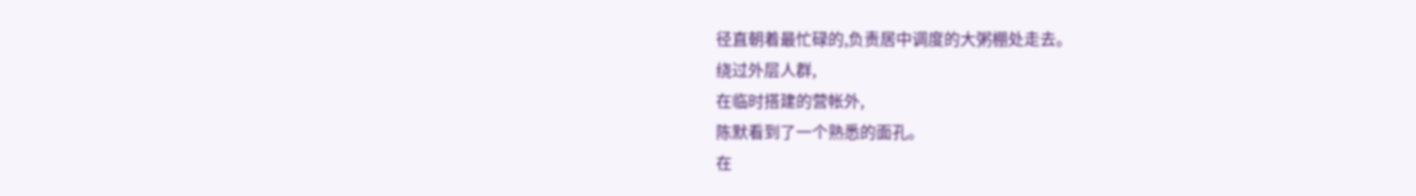径直朝着最忙碌的,负责居中调度的大粥棚处走去。
绕过外层人群,
在临时搭建的营帐外,
陈默看到了一个熟悉的面孔。
在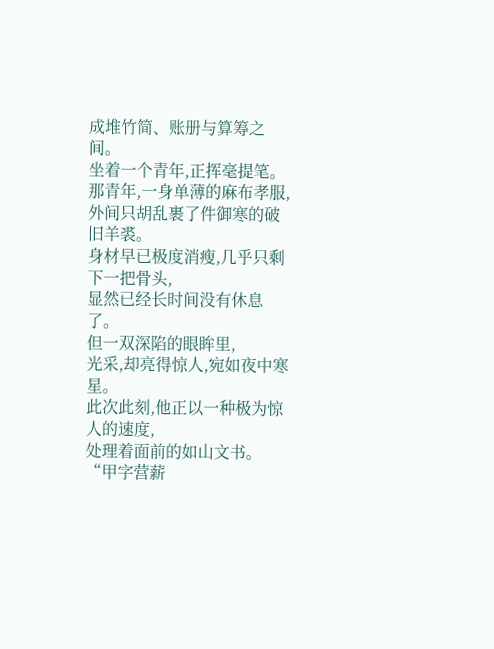成堆竹简、账册与算筹之间。
坐着一个青年,正挥毫提笔。
那青年,一身单薄的麻布孝服,
外间只胡乱裹了件御寒的破旧羊裘。
身材早已极度消瘦,几乎只剩下一把骨头,
显然已经长时间没有休息了。
但一双深陷的眼眸里,
光采,却亮得惊人,宛如夜中寒星。
此次此刻,他正以一种极为惊人的速度,
处理着面前的如山文书。
“甲字营薪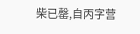柴已罄,自丙字营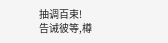抽调百束!
告诫彼等,樽